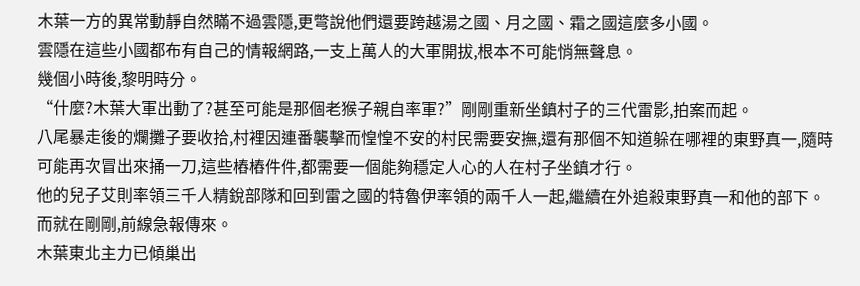木葉一方的異常動靜自然瞞不過雲隱,更彆說他們還要跨越湯之國、月之國、霜之國這麼多小國。
雲隱在這些小國都布有自己的情報網路,一支上萬人的大軍開拔,根本不可能悄無聲息。
幾個小時後,黎明時分。
“什麼?木葉大軍出動了?甚至可能是那個老猴子親自率軍?”剛剛重新坐鎮村子的三代雷影,拍案而起。
八尾暴走後的爛攤子要收拾,村裡因連番襲擊而惶惶不安的村民需要安撫,還有那個不知道躲在哪裡的東野真一,隨時可能再次冒出來捅一刀,這些樁樁件件,都需要一個能夠穩定人心的人在村子坐鎮才行。
他的兒子艾則率領三千人精銳部隊和回到雷之國的特魯伊率領的兩千人一起,繼續在外追殺東野真一和他的部下。
而就在剛剛,前線急報傳來。
木葉東北主力已傾巢出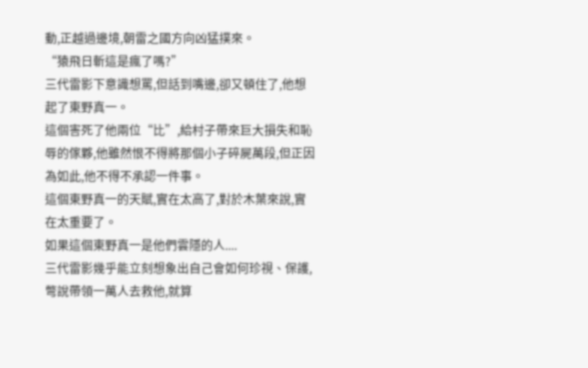動,正越過邊境,朝雷之國方向凶猛撲來。
“猿飛日斬這是瘋了嗎?”
三代雷影下意識想罵,但話到嘴邊,卻又頓住了,他想起了東野真一。
這個害死了他兩位“比”,給村子帶來巨大損失和恥辱的傢夥,他雖然恨不得將那個小子碎屍萬段,但正因為如此,他不得不承認一件事。
這個東野真一的天賦,實在太高了,對於木葉來說,實在太重要了。
如果這個東野真一是他們雲隱的人....
三代雷影幾乎能立刻想象出自己會如何珍視、保護,彆說帶領一萬人去救他,就算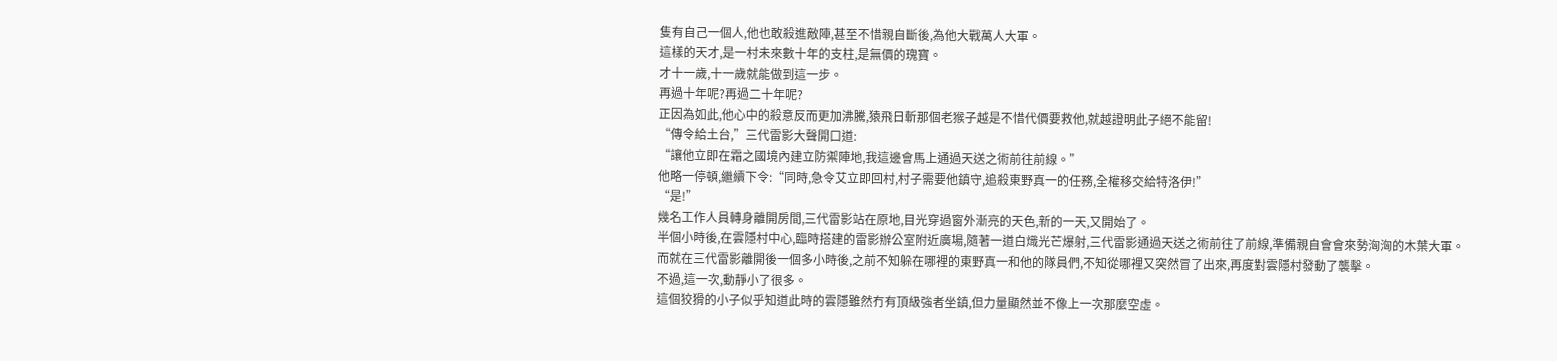隻有自己一個人,他也敢殺進敵陣,甚至不惜親自斷後,為他大戰萬人大軍。
這樣的天才,是一村未來數十年的支柱,是無價的瑰寶。
才十一歲,十一歲就能做到這一步。
再過十年呢?再過二十年呢?
正因為如此,他心中的殺意反而更加沸騰,猿飛日斬那個老猴子越是不惜代價要救他,就越證明此子絕不能留!
“傳令給土台,”三代雷影大聲開口道:
“讓他立即在霜之國境內建立防禦陣地,我這邊會馬上通過天送之術前往前線。”
他略一停頓,繼續下令:“同時,急令艾立即回村,村子需要他鎮守,追殺東野真一的任務,全權移交給特洛伊!”
“是!”
幾名工作人員轉身離開房間,三代雷影站在原地,目光穿過窗外漸亮的天色,新的一天,又開始了。
半個小時後,在雲隱村中心,臨時搭建的雷影辦公室附近廣場,隨著一道白熾光芒爆射,三代雷影通過天送之術前往了前線,準備親自會會來勢洶洶的木葉大軍。
而就在三代雷影離開後一個多小時後,之前不知躲在哪裡的東野真一和他的隊員們,不知從哪裡又突然冒了出來,再度對雲隱村發動了襲擊。
不過,這一次,動靜小了很多。
這個狡猾的小子似乎知道此時的雲隱雖然冇有頂級強者坐鎮,但力量顯然並不像上一次那麼空虛。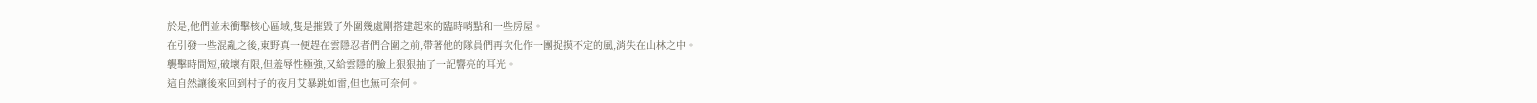於是,他們並未衝擊核心區域,隻是摧毀了外圍幾處剛搭建起來的臨時哨點和一些房屋。
在引發一些混亂之後,東野真一便趕在雲隱忍者們合圍之前,帶著他的隊員們再次化作一團捉摸不定的風,消失在山林之中。
襲擊時間短,破壞有限,但羞辱性極強,又給雲隱的臉上狠狠抽了一記響亮的耳光。
這自然讓後來回到村子的夜月艾暴跳如雷,但也無可奈何。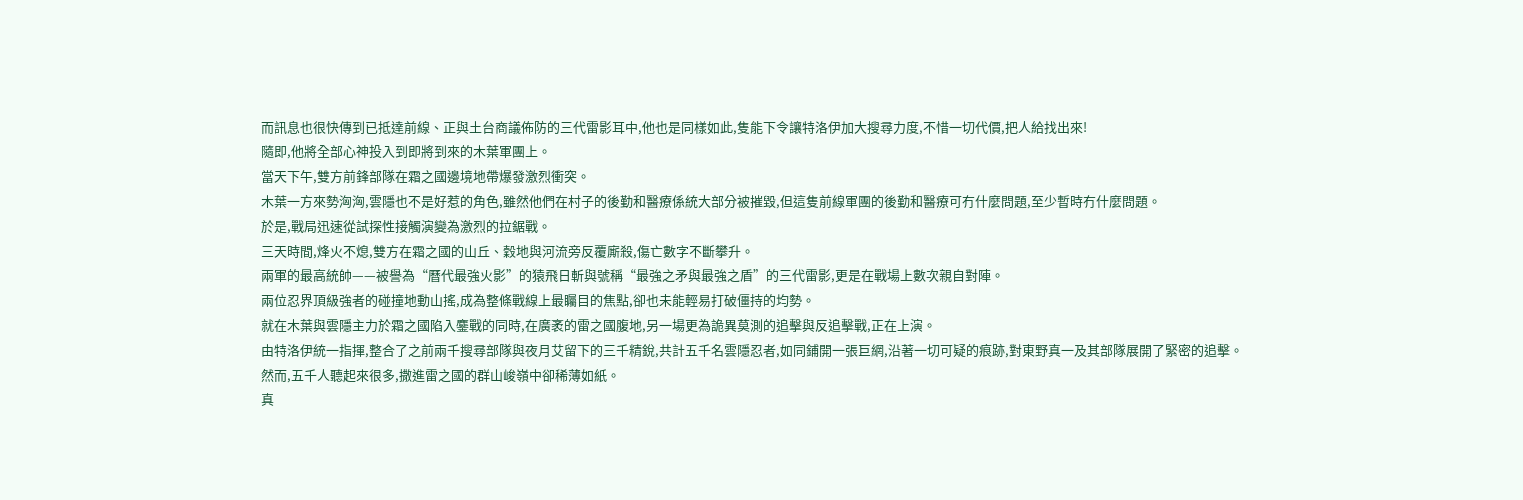而訊息也很快傳到已抵達前線、正與土台商議佈防的三代雷影耳中,他也是同樣如此,隻能下令讓特洛伊加大搜尋力度,不惜一切代價,把人給找出來!
隨即,他將全部心神投入到即將到來的木葉軍團上。
當天下午,雙方前鋒部隊在霜之國邊境地帶爆發激烈衝突。
木葉一方來勢洶洶,雲隱也不是好惹的角色,雖然他們在村子的後勤和醫療係統大部分被摧毀,但這隻前線軍團的後勤和醫療可冇什麼問題,至少暫時冇什麼問題。
於是,戰局迅速從試探性接觸演變為激烈的拉鋸戰。
三天時間,烽火不熄,雙方在霜之國的山丘、穀地與河流旁反覆廝殺,傷亡數字不斷攀升。
兩軍的最高統帥——被譽為“曆代最強火影”的猿飛日斬與號稱“最強之矛與最強之盾”的三代雷影,更是在戰場上數次親自對陣。
兩位忍界頂級強者的碰撞地動山搖,成為整條戰線上最矚目的焦點,卻也未能輕易打破僵持的均勢。
就在木葉與雲隱主力於霜之國陷入鏖戰的同時,在廣袤的雷之國腹地,另一場更為詭異莫測的追擊與反追擊戰,正在上演。
由特洛伊統一指揮,整合了之前兩千搜尋部隊與夜月艾留下的三千精銳,共計五千名雲隱忍者,如同鋪開一張巨網,沿著一切可疑的痕跡,對東野真一及其部隊展開了緊密的追擊。
然而,五千人聽起來很多,撒進雷之國的群山峻嶺中卻稀薄如紙。
真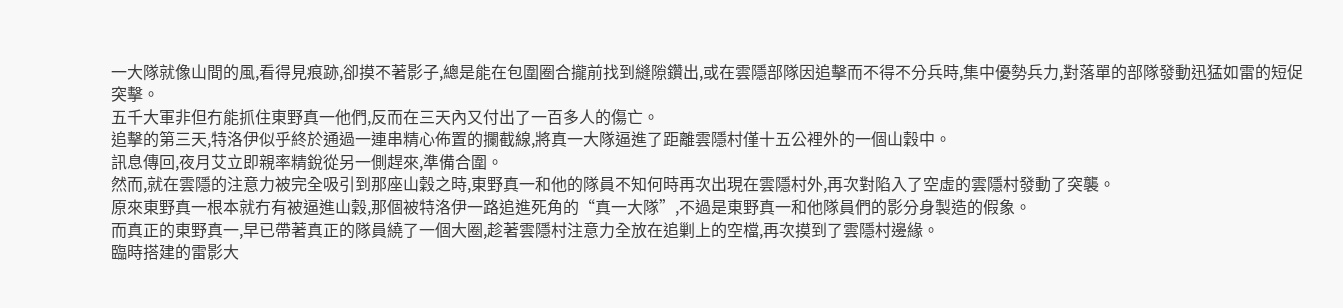一大隊就像山間的風,看得見痕跡,卻摸不著影子,總是能在包圍圈合攏前找到縫隙鑽出,或在雲隱部隊因追擊而不得不分兵時,集中優勢兵力,對落單的部隊發動迅猛如雷的短促突擊。
五千大軍非但冇能抓住東野真一他們,反而在三天內又付出了一百多人的傷亡。
追擊的第三天,特洛伊似乎終於通過一連串精心佈置的攔截線,將真一大隊逼進了距離雲隱村僅十五公裡外的一個山穀中。
訊息傳回,夜月艾立即親率精銳從另一側趕來,準備合圍。
然而,就在雲隱的注意力被完全吸引到那座山穀之時,東野真一和他的隊員不知何時再次出現在雲隱村外,再次對陷入了空虛的雲隱村發動了突襲。
原來東野真一根本就冇有被逼進山穀,那個被特洛伊一路追進死角的“真一大隊”,不過是東野真一和他隊員們的影分身製造的假象。
而真正的東野真一,早已帶著真正的隊員繞了一個大圈,趁著雲隱村注意力全放在追剿上的空檔,再次摸到了雲隱村邊緣。
臨時搭建的雷影大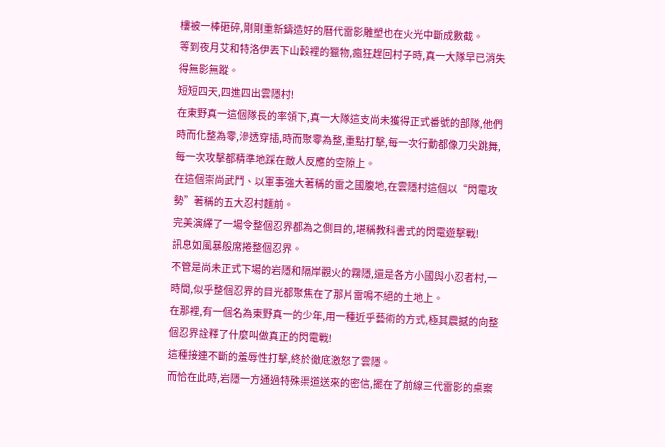樓被一棒砸碎,剛剛重新鑄造好的曆代雷影雕塑也在火光中斷成數截。
等到夜月艾和特洛伊丟下山穀裡的獵物,瘋狂趕回村子時,真一大隊早已消失得無影無蹤。
短短四天,四進四出雲隱村!
在東野真一這個隊長的率領下,真一大隊這支尚未獲得正式番號的部隊,他們時而化整為零,滲透穿插,時而聚零為整,重點打擊,每一次行動都像刀尖跳舞,每一次攻擊都精準地踩在敵人反應的空隙上。
在這個崇尚武鬥、以軍事強大著稱的雷之國腹地,在雲隱村這個以“閃電攻勢”著稱的五大忍村麵前。
完美演繹了一場令整個忍界都為之側目的,堪稱教科書式的閃電遊擊戰!
訊息如風暴般席捲整個忍界。
不管是尚未正式下場的岩隱和隔岸觀火的霧隱,還是各方小國與小忍者村,一時間,似乎整個忍界的目光都聚焦在了那片雷鳴不絕的土地上。
在那裡,有一個名為東野真一的少年,用一種近乎藝術的方式,極其震撼的向整個忍界詮釋了什麼叫做真正的閃電戰!
這種接連不斷的羞辱性打擊,終於徹底激怒了雲隱。
而恰在此時,岩隱一方通過特殊渠道送來的密信,擺在了前線三代雷影的桌案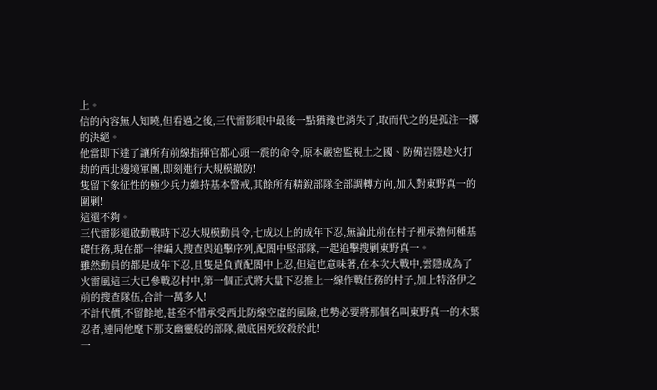上。
信的內容無人知曉,但看過之後,三代雷影眼中最後一點猶豫也消失了,取而代之的是孤注一擲的決絕。
他當即下達了讓所有前線指揮官都心頭一震的命令,原本嚴密監視土之國、防備岩隱趁火打劫的西北邊境軍團,即刻進行大規模撤防!
隻留下象征性的極少兵力維持基本警戒,其餘所有精銳部隊全部調轉方向,加入對東野真一的圍剿!
這還不夠。
三代雷影還啟動戰時下忍大規模動員令,七成以上的成年下忍,無論此前在村子裡承擔何種基礎任務,現在都一律編入搜查與追擊序列,配閤中堅部隊,一起追擊搜剿東野真一。
雖然動員的都是成年下忍,且隻是負責配閤中上忍,但這也意味著,在本次大戰中,雲隱成為了火雷風這三大已參戰忍村中,第一個正式將大量下忍推上一線作戰任務的村子,加上特洛伊之前的搜查隊伍,合計一萬多人!
不計代價,不留餘地,甚至不惜承受西北防線空虛的風險,也勢必要將那個名叫東野真一的木葉忍者,連同他麾下那支幽靈般的部隊,徹底困死絞殺於此!
一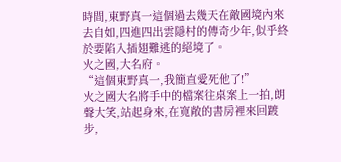時間,東野真一這個過去幾天在敵國境內來去自如,四進四出雲隱村的傳奇少年,似乎終於要陷入插翅難逃的絕境了。
火之國,大名府。
“這個東野真一,我簡直愛死他了!”
火之國大名將手中的檔案往桌案上一拍,朗聲大笑,站起身來,在寬敞的書房裡來回踱步,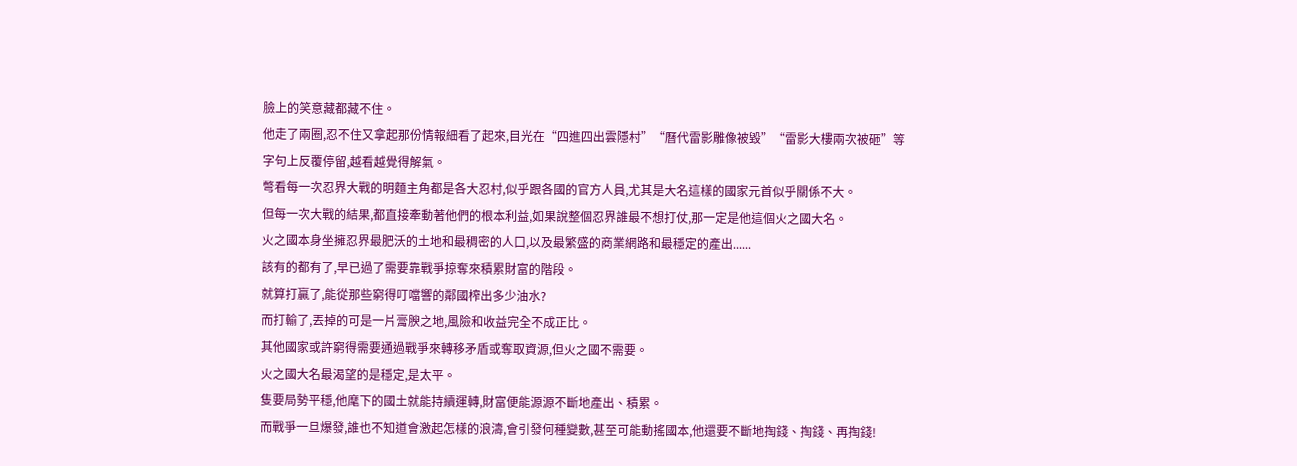臉上的笑意藏都藏不住。
他走了兩圈,忍不住又拿起那份情報細看了起來,目光在“四進四出雲隱村”“曆代雷影雕像被毀”“雷影大樓兩次被砸”等字句上反覆停留,越看越覺得解氣。
彆看每一次忍界大戰的明麵主角都是各大忍村,似乎跟各國的官方人員,尤其是大名這樣的國家元首似乎關係不大。
但每一次大戰的結果,都直接牽動著他們的根本利益,如果說整個忍界誰最不想打仗,那一定是他這個火之國大名。
火之國本身坐擁忍界最肥沃的土地和最稠密的人口,以及最繁盛的商業網路和最穩定的產出......
該有的都有了,早已過了需要靠戰爭掠奪來積累財富的階段。
就算打贏了,能從那些窮得叮噹響的鄰國榨出多少油水?
而打輸了,丟掉的可是一片膏腴之地,風險和收益完全不成正比。
其他國家或許窮得需要通過戰爭來轉移矛盾或奪取資源,但火之國不需要。
火之國大名最渴望的是穩定,是太平。
隻要局勢平穩,他麾下的國土就能持續運轉,財富便能源源不斷地產出、積累。
而戰爭一旦爆發,誰也不知道會激起怎樣的浪濤,會引發何種變數,甚至可能動搖國本,他還要不斷地掏錢、掏錢、再掏錢!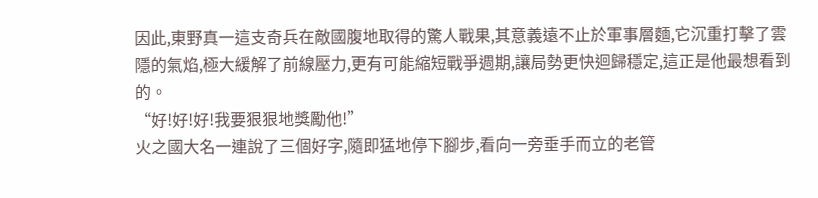因此,東野真一這支奇兵在敵國腹地取得的驚人戰果,其意義遠不止於軍事層麵,它沉重打擊了雲隱的氣焰,極大緩解了前線壓力,更有可能縮短戰爭週期,讓局勢更快迴歸穩定,這正是他最想看到的。
“好!好!好!我要狠狠地獎勵他!”
火之國大名一連說了三個好字,隨即猛地停下腳步,看向一旁垂手而立的老管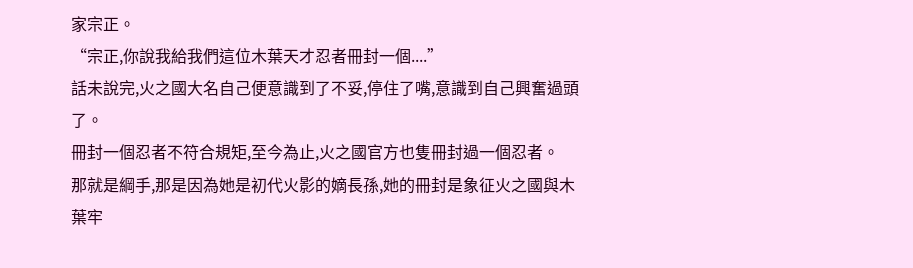家宗正。
“宗正,你說我給我們這位木葉天才忍者冊封一個....”
話未說完,火之國大名自己便意識到了不妥,停住了嘴,意識到自己興奮過頭了。
冊封一個忍者不符合規矩,至今為止,火之國官方也隻冊封過一個忍者。
那就是綱手,那是因為她是初代火影的嫡長孫,她的冊封是象征火之國與木葉牢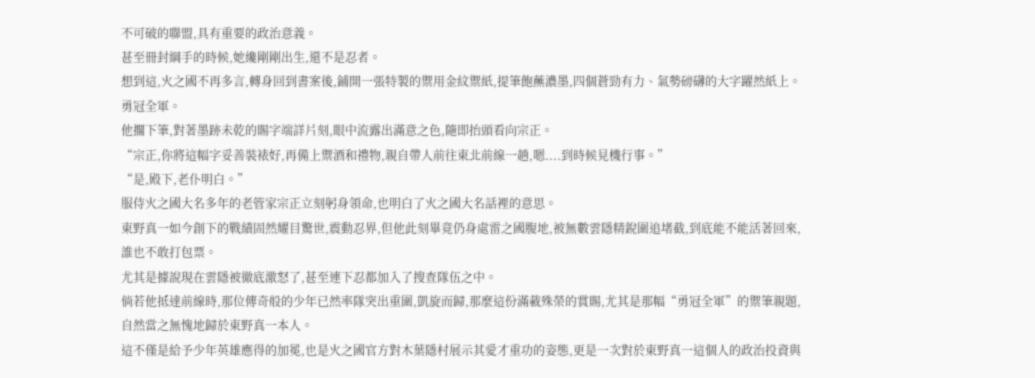不可破的聯盟,具有重要的政治意義。
甚至冊封綱手的時候,她纔剛剛出生,還不是忍者。
想到這,火之國不再多言,轉身回到書案後,鋪開一張特製的禦用金紋禦紙,提筆飽蘸濃墨,四個蒼勁有力、氣勢磅礴的大字躍然紙上。
勇冠全軍。
他擱下筆,對著墨跡未乾的賜字端詳片刻,眼中流露出滿意之色,隨即抬頭看向宗正。
“宗正,你將這幅字妥善裝裱好,再備上禦酒和禮物,親自帶人前往東北前線一趟,嗯....到時候見機行事。”
“是,殿下,老仆明白。”
服侍火之國大名多年的老管家宗正立刻躬身領命,也明白了火之國大名話裡的意思。
東野真一如今創下的戰績固然耀目驚世,震動忍界,但他此刻畢竟仍身處雷之國腹地,被無數雲隱精銳圍追堵截,到底能不能活著回來,誰也不敢打包票。
尤其是據說現在雲隱被徹底激怒了,甚至連下忍都加入了搜查隊伍之中。
倘若他抵達前線時,那位傳奇般的少年已然率隊突出重圍,凱旋而歸,那麼這份滿載殊榮的賞賜,尤其是那幅“勇冠全軍”的禦筆親題,自然當之無愧地歸於東野真一本人。
這不僅是給予少年英雄應得的加冕,也是火之國官方對木葉隱村展示其愛才重功的姿態,更是一次對於東野真一這個人的政治投資與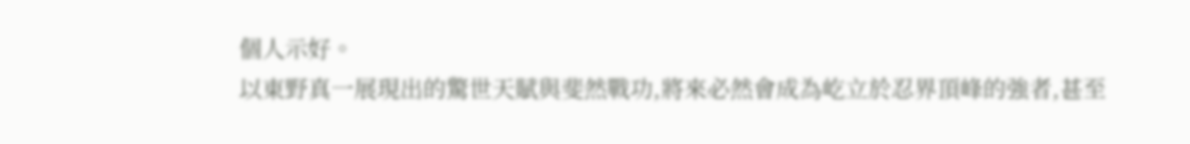個人示好。
以東野真一展現出的驚世天賦與斐然戰功,將來必然會成為屹立於忍界頂峰的強者,甚至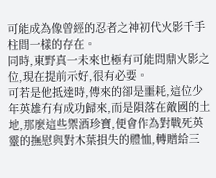可能成為像曾經的忍者之神初代火影千手柱間一樣的存在。
同時,東野真一未來也極有可能問鼎火影之位,現在提前示好,很有必要。
可若是他抵達時,傳來的卻是噩耗,這位少年英雄冇有成功歸來,而是隕落在敵國的土地,那麼這些禦酒珍寶,便會作為對戰死英靈的撫慰與對木葉損失的體恤,轉贈給三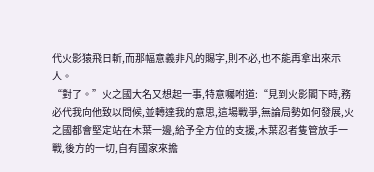代火影猿飛日斬,而那幅意義非凡的賜字,則不必,也不能再拿出來示人。
“對了。”火之國大名又想起一事,特意囑咐道:“見到火影閣下時,務必代我向他致以問候,並轉達我的意思,這場戰爭,無論局勢如何發展,火之國都會堅定站在木葉一邊,給予全方位的支援,木葉忍者隻管放手一戰,後方的一切,自有國家來擔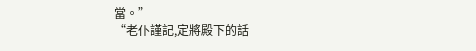當。”
“老仆謹記,定將殿下的話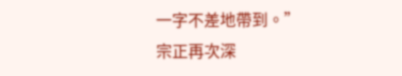一字不差地帶到。”
宗正再次深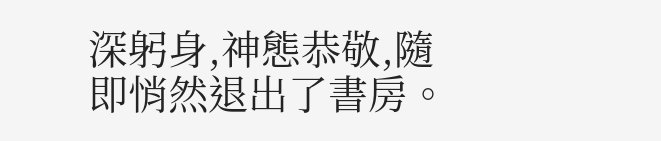深躬身,神態恭敬,隨即悄然退出了書房。